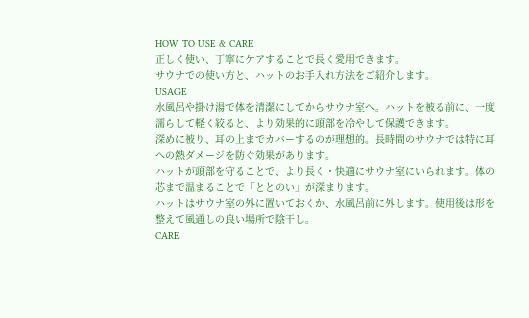HOW TO USE & CARE
正しく使い、丁寧にケアすることで長く愛用できます。
サウナでの使い方と、ハットのお手入れ方法をご紹介します。
USAGE
水風呂や掛け湯で体を清潔にしてからサウナ室へ。ハットを被る前に、一度濡らして軽く絞ると、より効果的に頭部を冷やして保護できます。
深めに被り、耳の上までカバーするのが理想的。長時間のサウナでは特に耳への熱ダメージを防ぐ効果があります。
ハットが頭部を守ることで、より長く・快適にサウナ室にいられます。体の芯まで温まることで「ととのい」が深まります。
ハットはサウナ室の外に置いておくか、水風呂前に外します。使用後は形を整えて風通しの良い場所で陰干し。
CARE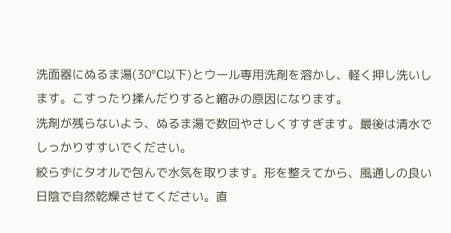洗面器にぬるま湯(30°C以下)とウール専用洗剤を溶かし、軽く押し洗いします。こすったり揉んだりすると縮みの原因になります。
洗剤が残らないよう、ぬるま湯で数回やさしくすすぎます。最後は清水でしっかりすすいでください。
絞らずにタオルで包んで水気を取ります。形を整えてから、風通しの良い日陰で自然乾燥させてください。直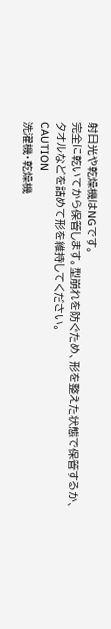射日光や乾燥機はNGです。
完全に乾いてから保管します。型崩れを防ぐため、形を整えた状態で保管するか、タオルなどを詰めて形を維持してください。
CAUTION
洗濯機・乾燥機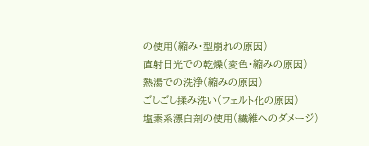の使用(縮み・型崩れの原因)
直射日光での乾燥(変色・縮みの原因)
熱湯での洗浄(縮みの原因)
ごしごし揉み洗い(フェルト化の原因)
塩素系漂白剤の使用(繊維へのダメージ)